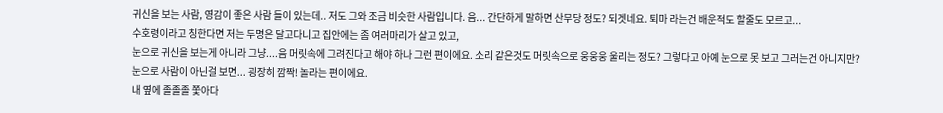귀신을 보는 사람, 영감이 좋은 사람 들이 있는데.. 저도 그와 조금 비슷한 사람입니다. 음... 간단하게 말하면 산무당 정도? 되겟네요. 퇴마 라는건 배운적도 할줄도 모르고...
수호령이라고 칭한다면 저는 두명은 달고다니고 집안에는 좀 여러마리가 살고 있고,
눈으로 귀신을 보는게 아니라 그냥....음 머릿속에 그려진다고 해야 하나 그런 편이에요. 소리 같은것도 머릿속으로 웅웅웅 울리는 정도? 그렇다고 아예 눈으로 못 보고 그러는건 아니지만?
눈으로 사람이 아닌걸 보면... 굉장히 깜짝! 놀라는 편이에요.
내 옆에 졸졸졸 쫓아다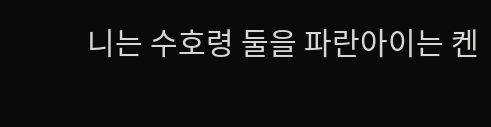니는 수호령 둘을 파란아이는 켄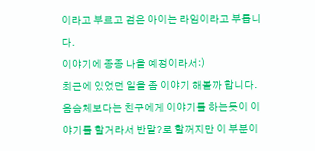이라고 부르고 검은 아이는 라임이라고 부릅니다.
이야기에 종종 나올 예정이라서:)
최근에 있었던 일을 좀 이야기 해볼까 합니다. 음슴체보다는 친구에게 이야기를 하는듯이 이야기를 할거라서 반말?로 할꺼지만 이 부분이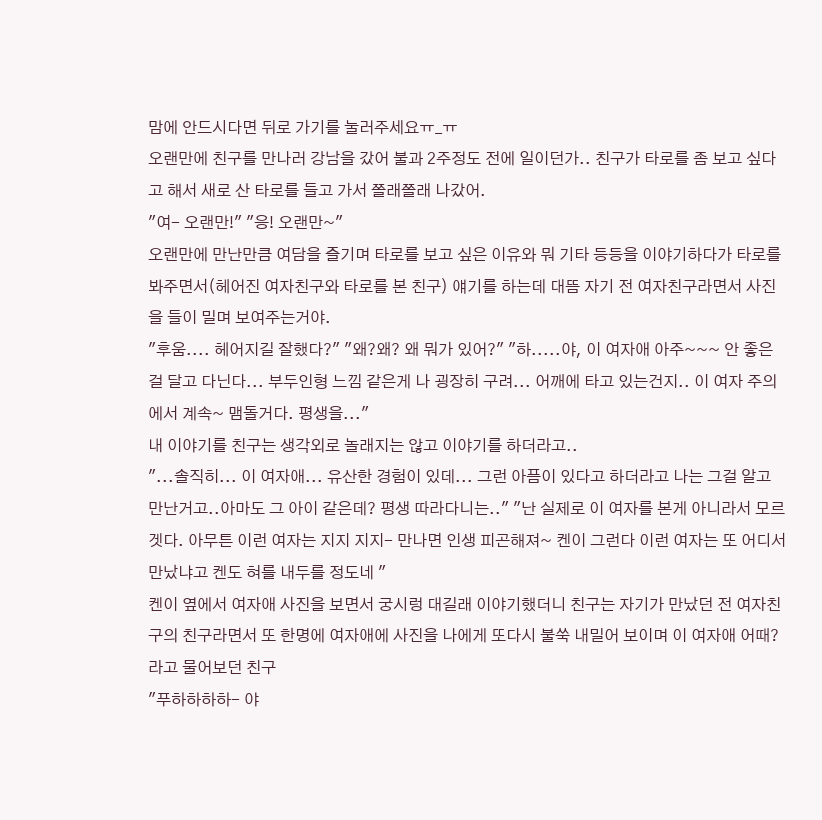맘에 안드시다면 뒤로 가기를 눌러주세요ㅠ_ㅠ
오랜만에 친구를 만나러 강남을 갔어 불과 2주정도 전에 일이던가.. 친구가 타로를 좀 보고 싶다고 해서 새로 산 타로를 들고 가서 쫄래쫄래 나갔어.
"여- 오랜만!" "응! 오랜만~"
오랜만에 만난만큼 여담을 즐기며 타로를 보고 싶은 이유와 뭐 기타 등등을 이야기하다가 타로를 봐주면서(헤어진 여자친구와 타로를 본 친구) 얘기를 하는데 대뜸 자기 전 여자친구라면서 사진을 들이 밀며 보여주는거야.
"후움.... 헤어지길 잘했다?" "왜?왜? 왜 뭐가 있어?" "하.....야, 이 여자애 아주~~~ 안 좋은걸 달고 다닌다... 부두인형 느낌 같은게 나 굉장히 구려... 어깨에 타고 있는건지.. 이 여자 주의에서 계속~ 맴돌거다. 평생을..."
내 이야기를 친구는 생각외로 놀래지는 않고 이야기를 하더라고..
"...솔직히... 이 여자애... 유산한 경험이 있데... 그런 아픔이 있다고 하더라고 나는 그걸 알고 만난거고..아마도 그 아이 같은데? 평생 따라다니는.." "난 실제로 이 여자를 본게 아니라서 모르겟다. 아무튼 이런 여자는 지지 지지- 만나면 인생 피곤해져~ 켄이 그런다 이런 여자는 또 어디서 만났냐고 켄도 혀를 내두를 정도네 "
켄이 옆에서 여자애 사진을 보면서 궁시렁 대길래 이야기했더니 친구는 자기가 만났던 전 여자친구의 친구라면서 또 한명에 여자애에 사진을 나에게 또다시 불쑥 내밀어 보이며 이 여자애 어때? 라고 물어보던 친구
"푸하하하하- 야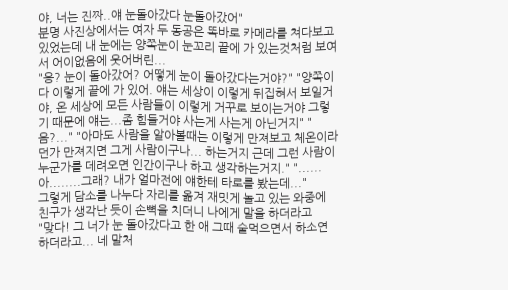야, 너는 진짜..얘 눈돌아갔다 눈돌아갔어"
분명 사진상에서는 여자 두 동공은 똑바로 카메라를 쳐다보고 있었는데 내 눈에는 양쪽눈이 눈꼬리 끝에 가 있는것처럼 보여서 어이없음에 웃어버린...
"응? 눈이 돌아갔어? 어떻게 눈이 돌아갔다는거야?" "양쪽이 다 이렇게 끝에 가 있어. 얘는 세상이 이렇게 뒤집혀서 보일거야, 온 세상에 모든 사람들이 이렇게 거꾸로 보이는거야 그렇기 때문에 얘는...좀 힘들거야 사는게 사는게 아닌거지" "음?..." "아마도 사람을 알아볼때는 이렇게 만져보고 체온이라던가 만져지면 그게 사람이구나... 하는거지 근데 그런 사람이 누군가를 데려오면 인간이구나 하고 생각하는거지." "......아........그래? 내가 얼마전에 얘한테 타로를 봤는데..."
그렇게 담소를 나누다 자리를 옮겨 재밋게 놀고 있는 와중에 친구가 생각난 듯이 손뼉을 치더니 나에게 말을 하더라고
"맞다! 그 너가 눈 돌아갔다고 한 애 그때 술먹으면서 하소연 하더라고... 네 말처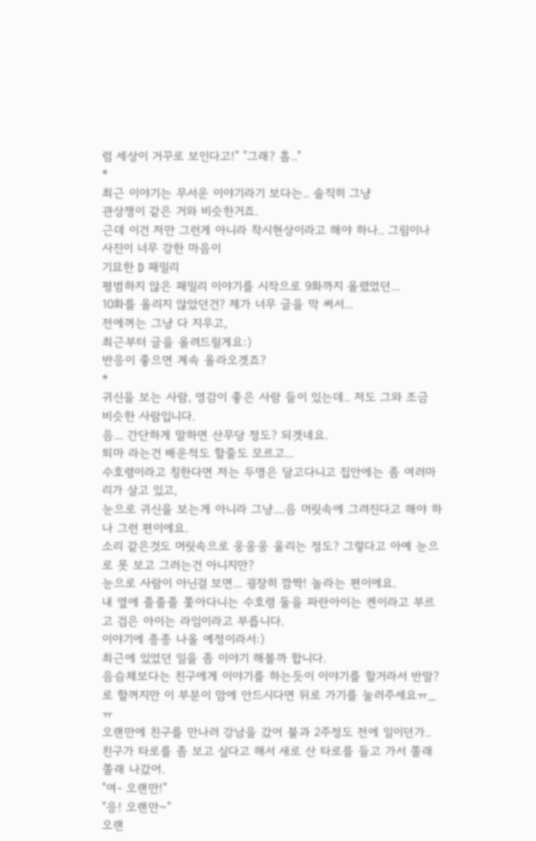럼 세상이 거꾸로 보인다고!" "그래? 흠.."
*
최근 이야기는 무서운 이야기라기 보다는.. 솔직히 그냥
관상쟁이 같은 거와 비슷한거죠.
근데 이건 저만 그런게 아니라 착시현상이라고 해야 하나.. 그림이나 사진이 너무 강한 마음이
기묘한 D 패밀리
평범하지 않은 패밀리 이야기를 시작으로 9화까지 올렸었던...
10화를 올리지 않았던건? 제가 너무 글을 막 써서...
전에꺼는 그냥 다 지우고,
최근부터 글을 올려드릴게요:)
반응이 좋으면 계속 올라오겟죠?
*
귀신을 보는 사람, 영감이 좋은 사람 들이 있는데.. 저도 그와 조금 비슷한 사람입니다.
음... 간단하게 말하면 산무당 정도? 되겟네요.
퇴마 라는건 배운적도 할줄도 모르고...
수호령이라고 칭한다면 저는 두명은 달고다니고 집안에는 좀 여러마리가 살고 있고,
눈으로 귀신을 보는게 아니라 그냥....음 머릿속에 그려진다고 해야 하나 그런 편이에요.
소리 같은것도 머릿속으로 웅웅웅 울리는 정도? 그렇다고 아예 눈으로 못 보고 그러는건 아니지만?
눈으로 사람이 아닌걸 보면... 굉장히 깜짝! 놀라는 편이에요.
내 옆에 졸졸졸 쫓아다니는 수호령 둘을 파란아이는 켄이라고 부르고 검은 아이는 라임이라고 부릅니다.
이야기에 종종 나올 예정이라서:)
최근에 있었던 일을 좀 이야기 해볼까 합니다.
음슴체보다는 친구에게 이야기를 하는듯이 이야기를 할거라서 반말?로 할꺼지만 이 부분이 맘에 안드시다면 뒤로 가기를 눌러주세요ㅠ_ㅠ
오랜만에 친구를 만나러 강남을 갔어 불과 2주정도 전에 일이던가.. 친구가 타로를 좀 보고 싶다고 해서 새로 산 타로를 들고 가서 쫄래쫄래 나갔어.
"여- 오랜만!"
"응! 오랜만~"
오랜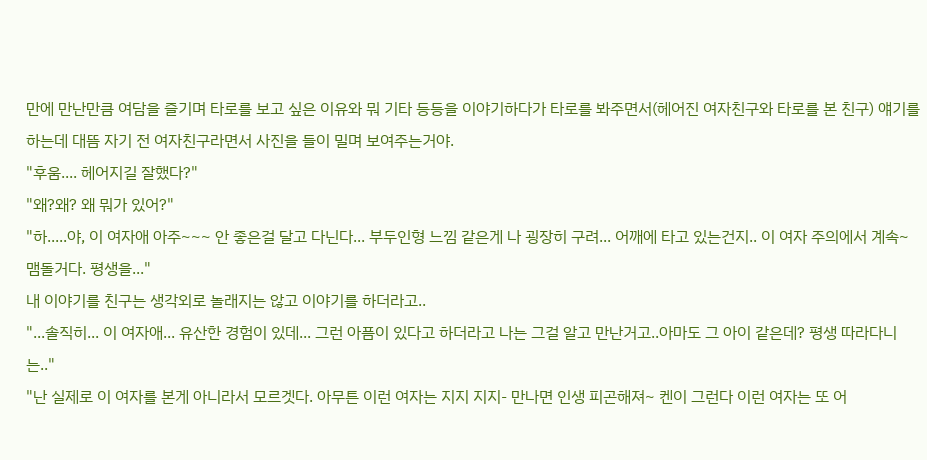만에 만난만큼 여담을 즐기며 타로를 보고 싶은 이유와 뭐 기타 등등을 이야기하다가 타로를 봐주면서(헤어진 여자친구와 타로를 본 친구) 얘기를 하는데 대뜸 자기 전 여자친구라면서 사진을 들이 밀며 보여주는거야.
"후움.... 헤어지길 잘했다?"
"왜?왜? 왜 뭐가 있어?"
"하.....야, 이 여자애 아주~~~ 안 좋은걸 달고 다닌다... 부두인형 느낌 같은게 나 굉장히 구려... 어깨에 타고 있는건지.. 이 여자 주의에서 계속~ 맴돌거다. 평생을..."
내 이야기를 친구는 생각외로 놀래지는 않고 이야기를 하더라고..
"...솔직히... 이 여자애... 유산한 경험이 있데... 그런 아픔이 있다고 하더라고 나는 그걸 알고 만난거고..아마도 그 아이 같은데? 평생 따라다니는.."
"난 실제로 이 여자를 본게 아니라서 모르겟다. 아무튼 이런 여자는 지지 지지- 만나면 인생 피곤해져~ 켄이 그런다 이런 여자는 또 어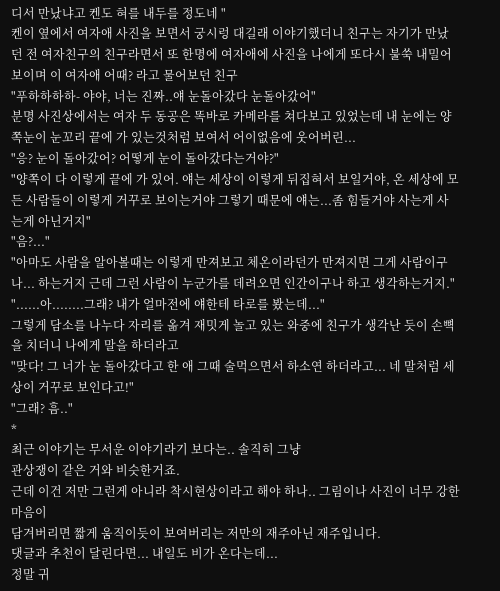디서 만났냐고 켄도 혀를 내두를 정도네 "
켄이 옆에서 여자애 사진을 보면서 궁시렁 대길래 이야기했더니 친구는 자기가 만났던 전 여자친구의 친구라면서 또 한명에 여자애에 사진을 나에게 또다시 불쑥 내밀어 보이며 이 여자애 어때? 라고 물어보던 친구
"푸하하하하- 야야, 너는 진짜..얘 눈돌아갔다 눈돌아갔어"
분명 사진상에서는 여자 두 동공은 똑바로 카메라를 쳐다보고 있었는데 내 눈에는 양쪽눈이 눈꼬리 끝에 가 있는것처럼 보여서 어이없음에 웃어버린...
"응? 눈이 돌아갔어? 어떻게 눈이 돌아갔다는거야?"
"양쪽이 다 이렇게 끝에 가 있어. 얘는 세상이 이렇게 뒤집혀서 보일거야, 온 세상에 모든 사람들이 이렇게 거꾸로 보이는거야 그렇기 때문에 얘는...좀 힘들거야 사는게 사는게 아닌거지"
"음?..."
"아마도 사람을 알아볼때는 이렇게 만져보고 체온이라던가 만져지면 그게 사람이구나... 하는거지 근데 그런 사람이 누군가를 데려오면 인간이구나 하고 생각하는거지."
"......아........그래? 내가 얼마전에 얘한테 타로를 봤는데..."
그렇게 담소를 나누다 자리를 옮겨 재밋게 놀고 있는 와중에 친구가 생각난 듯이 손뼉을 치더니 나에게 말을 하더라고
"맞다! 그 너가 눈 돌아갔다고 한 애 그때 술먹으면서 하소연 하더라고... 네 말처럼 세상이 거꾸로 보인다고!"
"그래? 흠.."
*
최근 이야기는 무서운 이야기라기 보다는.. 솔직히 그냥
관상쟁이 같은 거와 비슷한거죠.
근데 이건 저만 그런게 아니라 착시현상이라고 해야 하나.. 그림이나 사진이 너무 강한 마음이
담겨버리면 짧게 움직이듯이 보여버리는 저만의 재주아닌 재주입니다.
댓글과 추천이 달린다면... 내일도 비가 온다는데...
정말 귀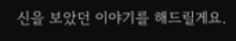신을 보았던 이야기를 해드릴게요.